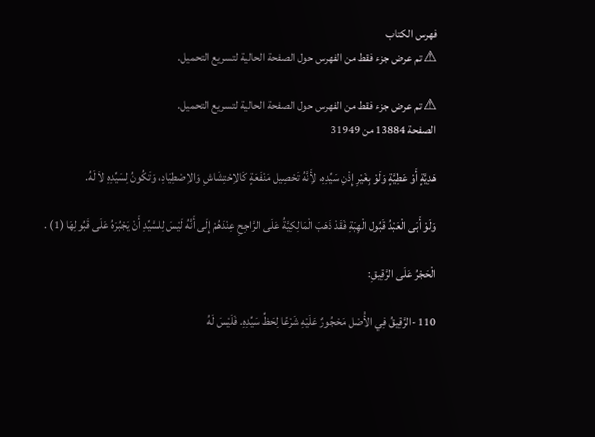فهرس الكتاب
⚠ تم عرض جزء فقط من الفهرس حول الصفحة الحالية لتسريع التحميل.

⚠ تم عرض جزء فقط من الفهرس حول الصفحة الحالية لتسريع التحميل.
الصفحة 13884 من 31949

هَدِيَّةٍ أَوْ عَطِيَّةٍ وَلَوْ بِغَيْرِ إِذْنِ سَيِّدِهِ، لأَِنَّهُ تَحْصِيل مَنْفَعَةٍ كَالاِحْتِشَاشِ وَالاِصْطِيَادِ، وَتَكُونُ لِسَيِّدِهِ لاَ لَهُ.

وَلَوْ أَبَى الْعَبْدُ قَبُول الْهِبَةِ فَقَدْ ذَهَبَ الْمَالِكِيَّةُ عَلَى الرَّاجِحِ عِنْدَهُمْ إِلَى أَنَّهُ لَيْسَ لِلسَّيِّدِ أَنْ يَجْبُرَهُ عَلَى قَبُولِهَا (1) .

الْحَجْرُ عَلَى الرَّقِيقِ:

110 -الرَّقِيقُ فِي الأَْصْل مَحْجُورٌ عَلَيْهِ شَرْعًا لِحَظِّ سَيِّدِهِ. فَلَيْسَ لَهُ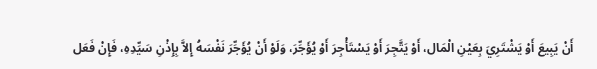أَنْ يَبِيعَ أَوْ يَشْتَرِيَ بِعَيْنِ الْمَال، أَوْ يَتَّجِرَ أَوْ يَسْتَأْجِرَ أَوْ يُؤَجِّرَ، وَلَوْ أَنْ يُؤَجِّرَ نَفْسَهُ إِلاَّ بِإِذْنِ سَيِّدِهِ، فَإِنْ فَعَل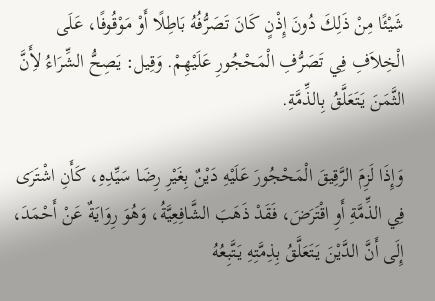شَيْئًا مِنْ ذَلِكَ دُونَ إِذْنٍ كَانَ تَصَرُّفُهُ بَاطِلًا أَوْ مَوْقُوفًا، عَلَى الْخِلاَفِ فِي تَصَرُّفِ الْمَحْجُورِ عَلَيْهِمْ. وَقِيل: يَصِحُّ الشِّرَاءُ لأَِنَّ الثَّمَنَ يَتَعَلَّقُ بِالذِّمَّةِ.

وَإِذَا لَزِمَ الرَّقِيقَ الْمَحْجُورَ عَلَيْهِ دَيْنٌ بِغَيْرِ رِضَا سَيِّدِهِ، كَأَنِ اشْتَرَى فِي الذِّمَّةِ أَوِ اقْتَرَضَ، فَقَدْ ذَهَبَ الشَّافِعِيَّةُ، وَهُوَ رِوَايَةٌ عَنْ أَحْمَدَ، إِلَى أَنَّ الدَّيْنَ يَتَعَلَّقُ بِذِمَّتِهِ يَتَّبِعُهُ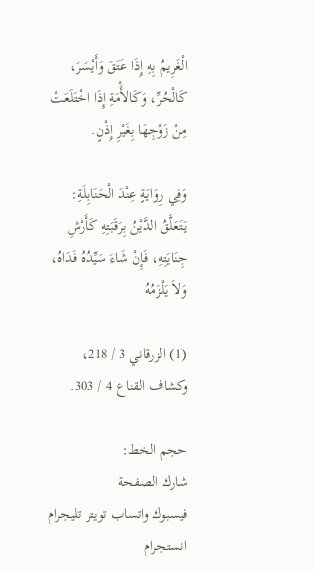الْغَرِيمُ بِهِ إِذَا عَتَقَ وَأَيْسَرَ، كَالْحُرِّ، وَكَالأَْمَةِ إِذَا اخْتَلَعَتْ مِنْ زَوْجِهَا بِغَيْرِ إِذْنٍ.

وَفِي رِوَايَةٍ عِنْدَ الْحَنَابِلَةِ: يَتَعَلَّقُ الدَّيْنُ بِرَقَبَتِهِ كَأَرْشِ جِنَايَتِهِ، فَإِنْ شَاءَ سَيِّدُهُ فَدَاهُ، وَلاَ يَلْزَمُهُ

(1) الزرقاني 3 / 218، وكشاف القناع 4 / 303.

حجم الخط:
شارك الصفحة
فيسبوك واتساب تويتر تليجرام انستجرام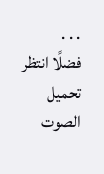. . .
فضلًا انتظر تحميل الصوت